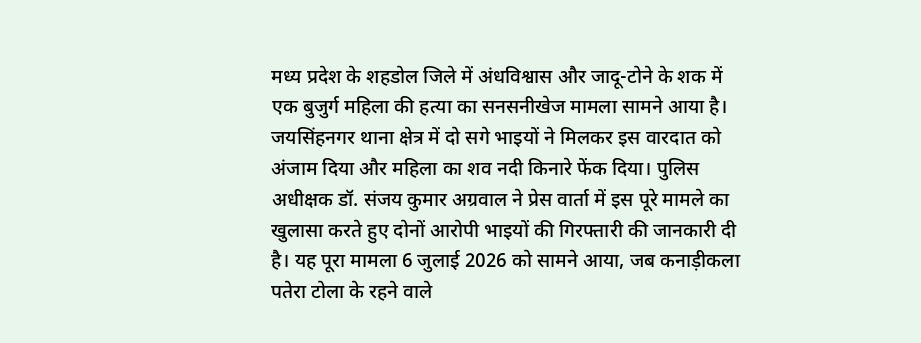मध्य प्रदेश के शहडोल जिले में अंधविश्वास और जादू-टोने के शक में एक बुजुर्ग महिला की हत्या का सनसनीखेज मामला सामने आया है। जयसिंहनगर थाना क्षेत्र में दो सगे भाइयों ने मिलकर इस वारदात को अंजाम दिया और महिला का शव नदी किनारे फेंक दिया। पुलिस अधीक्षक डॉ. संजय कुमार अग्रवाल ने प्रेस वार्ता में इस पूरे मामले का खुलासा करते हुए दोनों आरोपी भाइयों की गिरफ्तारी की जानकारी दी है। यह पूरा मामला 6 जुलाई 2026 को सामने आया, जब कनाड़ीकला पतेरा टोला के रहने वाले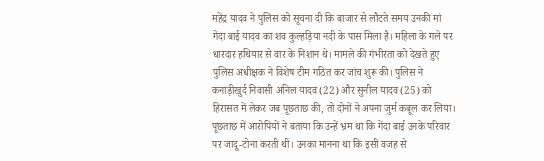महेंद्र यादव ने पुलिस को सूचना दी कि बाजार से लौटते समय उनकी मां गेंदा बाई यादव का शव कुल्हड़िया नदी के पास मिला है। महिला के गले पर धारदार हथियार से वार के निशान थे। मामले की गंभीरता को देखते हुए पुलिस अधीक्षक ने विशेष टीम गठित कर जांच शुरू की। पुलिस ने कनाड़ीखुर्द निवासी अनिल यादव (22) और सुनील यादव (25) को हिरासत में लेकर जब पूछताछ की, तो दोनों ने अपना जुर्म कबूल कर लिया। पूछताछ में आरोपियों ने बताया कि उन्हें भ्रम था कि गेंदा बाई उनके परिवार पर जादू-टोना करती थीं। उनका मानना था कि इसी वजह से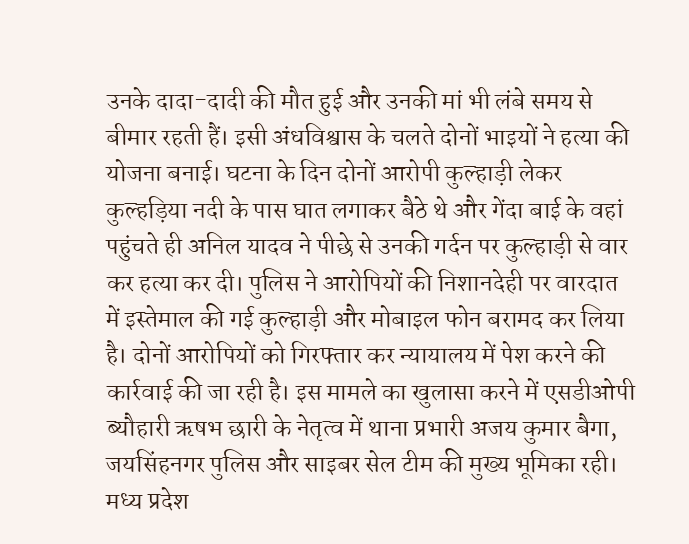उनके दादा-दादी की मौत हुई और उनकी मां भी लंबे समय से बीमार रहती हैं। इसी अंधविश्वास के चलते दोनों भाइयों ने हत्या की योजना बनाई। घटना के दिन दोनों आरोपी कुल्हाड़ी लेकर कुल्हड़िया नदी के पास घात लगाकर बैठे थे और गेंदा बाई के वहां पहुंचते ही अनिल यादव ने पीछे से उनकी गर्दन पर कुल्हाड़ी से वार कर हत्या कर दी। पुलिस ने आरोपियों की निशानदेही पर वारदात में इस्तेमाल की गई कुल्हाड़ी और मोबाइल फोन बरामद कर लिया है। दोनों आरोपियों को गिरफ्तार कर न्यायालय में पेश करने की कार्रवाई की जा रही है। इस मामले का खुलासा करने में एसडीओपी ब्यौहारी ऋषभ छारी के नेतृत्व में थाना प्रभारी अजय कुमार बैगा, जयसिंहनगर पुलिस और साइबर सेल टीम की मुख्य भूमिका रही।
मध्य प्रदेश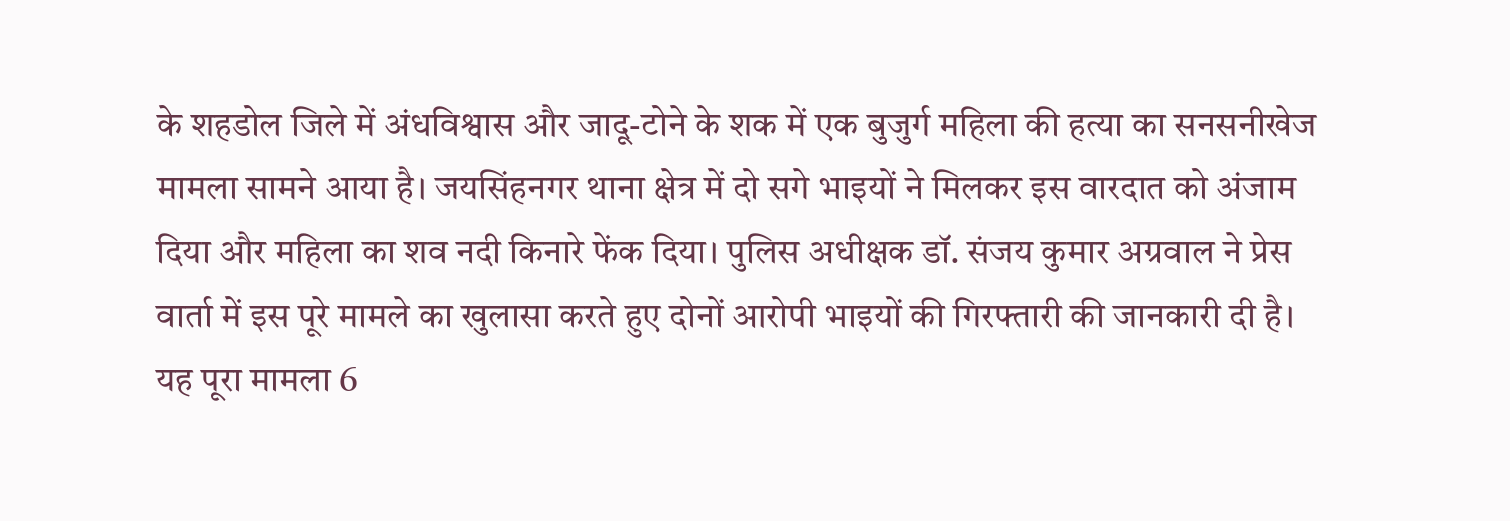के शहडोल जिले में अंधविश्वास और जादू-टोने के शक में एक बुजुर्ग महिला की हत्या का सनसनीखेज मामला सामने आया है। जयसिंहनगर थाना क्षेत्र में दो सगे भाइयों ने मिलकर इस वारदात को अंजाम दिया और महिला का शव नदी किनारे फेंक दिया। पुलिस अधीक्षक डॉ. संजय कुमार अग्रवाल ने प्रेस वार्ता में इस पूरे मामले का खुलासा करते हुए दोनों आरोपी भाइयों की गिरफ्तारी की जानकारी दी है। यह पूरा मामला 6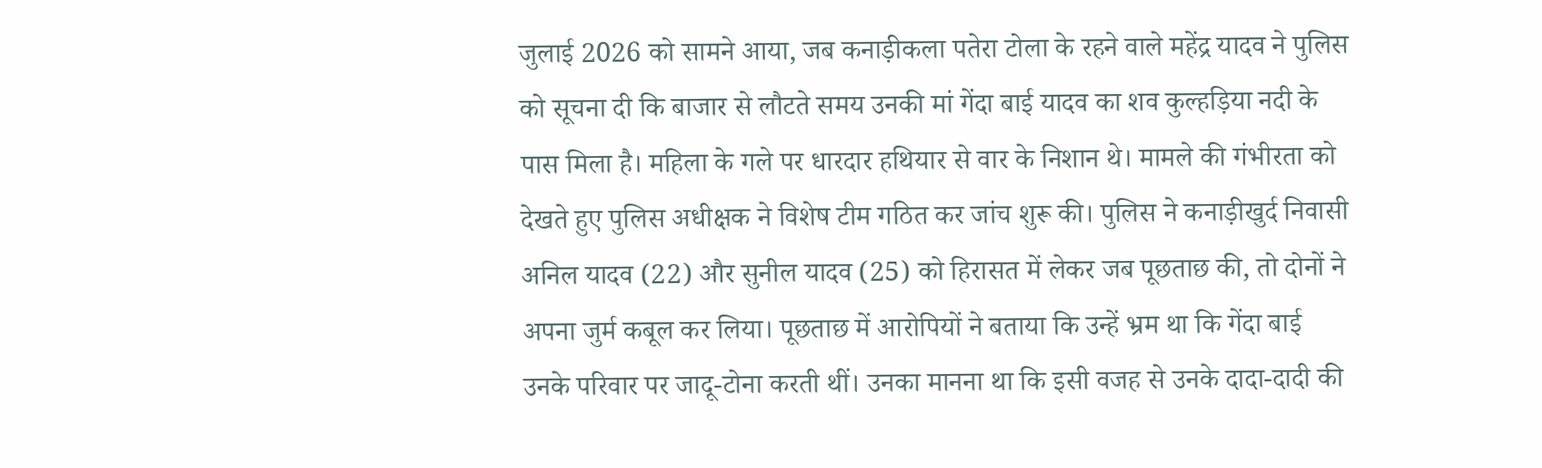जुलाई 2026 को सामने आया, जब कनाड़ीकला पतेरा टोला के रहने वाले महेंद्र यादव ने पुलिस को सूचना दी कि बाजार से लौटते समय उनकी मां गेंदा बाई यादव का शव कुल्हड़िया नदी के पास मिला है। महिला के गले पर धारदार हथियार से वार के निशान थे। मामले की गंभीरता को देखते हुए पुलिस अधीक्षक ने विशेष टीम गठित कर जांच शुरू की। पुलिस ने कनाड़ीखुर्द निवासी अनिल यादव (22) और सुनील यादव (25) को हिरासत में लेकर जब पूछताछ की, तो दोनों ने अपना जुर्म कबूल कर लिया। पूछताछ में आरोपियों ने बताया कि उन्हें भ्रम था कि गेंदा बाई उनके परिवार पर जादू-टोना करती थीं। उनका मानना था कि इसी वजह से उनके दादा-दादी की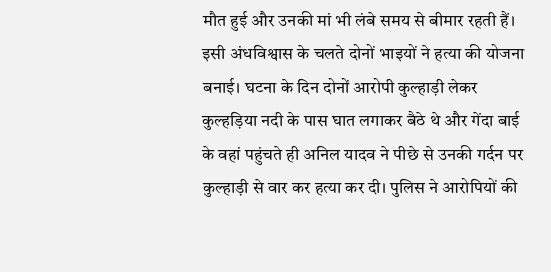मौत हुई और उनकी मां भी लंबे समय से बीमार रहती हैं। इसी अंधविश्वास के चलते दोनों भाइयों ने हत्या की योजना बनाई। घटना के दिन दोनों आरोपी कुल्हाड़ी लेकर कुल्हड़िया नदी के पास घात लगाकर बैठे थे और गेंदा बाई के वहां पहुंचते ही अनिल यादव ने पीछे से उनकी गर्दन पर कुल्हाड़ी से वार कर हत्या कर दी। पुलिस ने आरोपियों की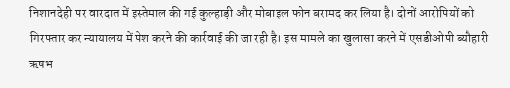निशानदेही पर वारदात में इस्तेमाल की गई कुल्हाड़ी और मोबाइल फोन बरामद कर लिया है। दोनों आरोपियों को गिरफ्तार कर न्यायालय में पेश करने की कार्रवाई की जा रही है। इस मामले का खुलासा करने में एसडीओपी ब्यौहारी ऋषभ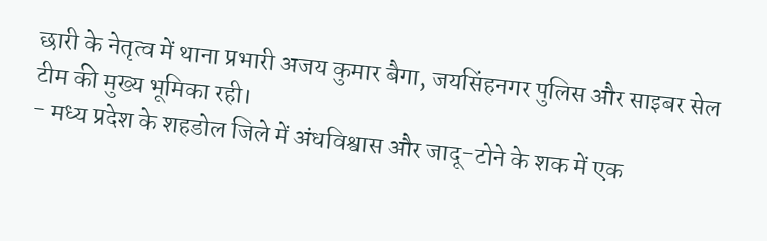छारी के नेतृत्व में थाना प्रभारी अजय कुमार बैगा, जयसिंहनगर पुलिस और साइबर सेल टीम की मुख्य भूमिका रही।
- मध्य प्रदेश के शहडोल जिले में अंधविश्वास और जादू-टोने के शक में एक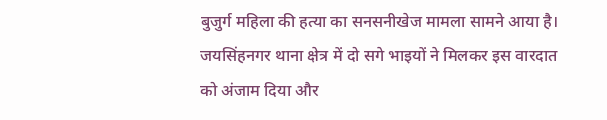बुजुर्ग महिला की हत्या का सनसनीखेज मामला सामने आया है। जयसिंहनगर थाना क्षेत्र में दो सगे भाइयों ने मिलकर इस वारदात को अंजाम दिया और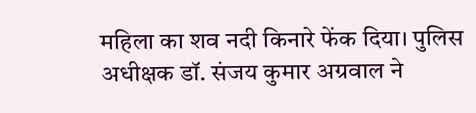महिला का शव नदी किनारे फेंक दिया। पुलिस अधीक्षक डॉ. संजय कुमार अग्रवाल ने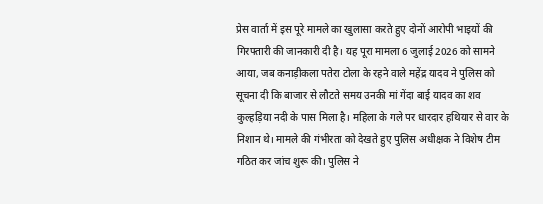प्रेस वार्ता में इस पूरे मामले का खुलासा करते हुए दोनों आरोपी भाइयों की गिरफ्तारी की जानकारी दी है। यह पूरा मामला 6 जुलाई 2026 को सामने आया, जब कनाड़ीकला पतेरा टोला के रहने वाले महेंद्र यादव ने पुलिस को सूचना दी कि बाजार से लौटते समय उनकी मां गेंदा बाई यादव का शव कुल्हड़िया नदी के पास मिला है। महिला के गले पर धारदार हथियार से वार के निशान थे। मामले की गंभीरता को देखते हुए पुलिस अधीक्षक ने विशेष टीम गठित कर जांच शुरू की। पुलिस ने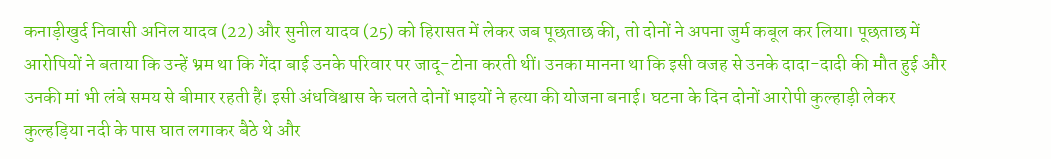कनाड़ीखुर्द निवासी अनिल यादव (22) और सुनील यादव (25) को हिरासत में लेकर जब पूछताछ की, तो दोनों ने अपना जुर्म कबूल कर लिया। पूछताछ में आरोपियों ने बताया कि उन्हें भ्रम था कि गेंदा बाई उनके परिवार पर जादू-टोना करती थीं। उनका मानना था कि इसी वजह से उनके दादा-दादी की मौत हुई और उनकी मां भी लंबे समय से बीमार रहती हैं। इसी अंधविश्वास के चलते दोनों भाइयों ने हत्या की योजना बनाई। घटना के दिन दोनों आरोपी कुल्हाड़ी लेकर कुल्हड़िया नदी के पास घात लगाकर बैठे थे और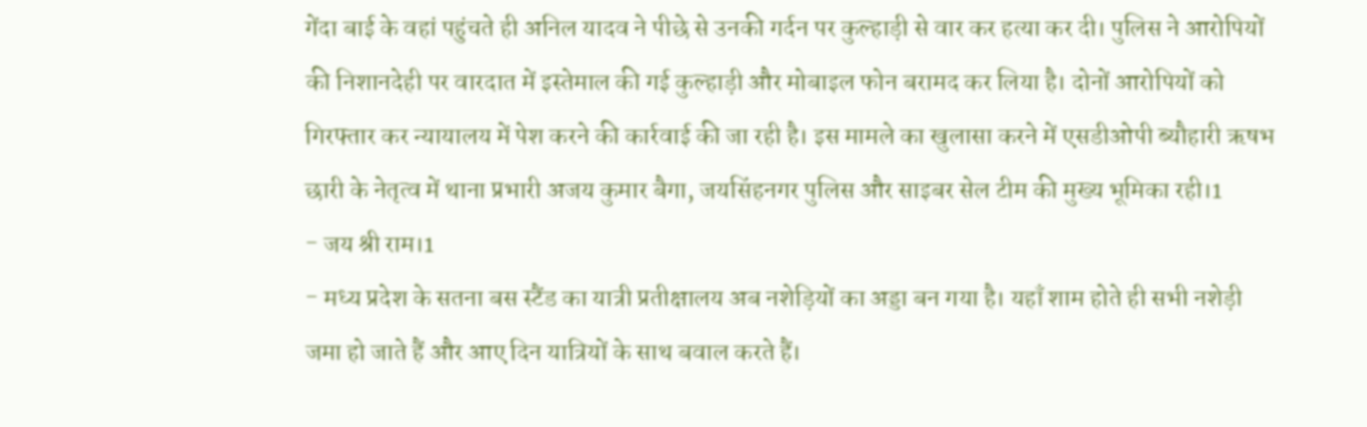गेंदा बाई के वहां पहुंचते ही अनिल यादव ने पीछे से उनकी गर्दन पर कुल्हाड़ी से वार कर हत्या कर दी। पुलिस ने आरोपियों की निशानदेही पर वारदात में इस्तेमाल की गई कुल्हाड़ी और मोबाइल फोन बरामद कर लिया है। दोनों आरोपियों को गिरफ्तार कर न्यायालय में पेश करने की कार्रवाई की जा रही है। इस मामले का खुलासा करने में एसडीओपी ब्यौहारी ऋषभ छारी के नेतृत्व में थाना प्रभारी अजय कुमार बैगा, जयसिंहनगर पुलिस और साइबर सेल टीम की मुख्य भूमिका रही।1
- जय श्री राम।1
- मध्य प्रदेश के सतना बस स्टैंड का यात्री प्रतीक्षालय अब नशेड़ियों का अड्डा बन गया है। यहाँ शाम होते ही सभी नशेड़ी जमा हो जाते हैं और आए दिन यात्रियों के साथ बवाल करते हैं।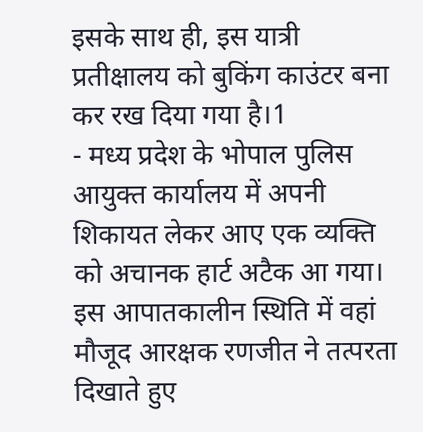इसके साथ ही, इस यात्री प्रतीक्षालय को बुकिंग काउंटर बना कर रख दिया गया है।1
- मध्य प्रदेश के भोपाल पुलिस आयुक्त कार्यालय में अपनी शिकायत लेकर आए एक व्यक्ति को अचानक हार्ट अटैक आ गया। इस आपातकालीन स्थिति में वहां मौजूद आरक्षक रणजीत ने तत्परता दिखाते हुए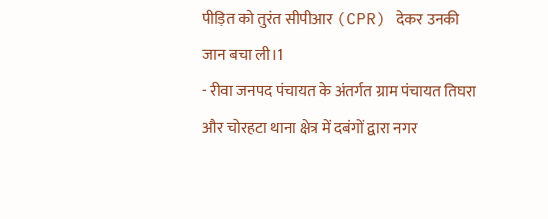पीड़ित को तुरंत सीपीआर (CPR) देकर उनकी जान बचा ली।1
- रीवा जनपद पंचायत के अंतर्गत ग्राम पंचायत तिघरा और चोरहटा थाना क्षेत्र में दबंगों द्वारा नगर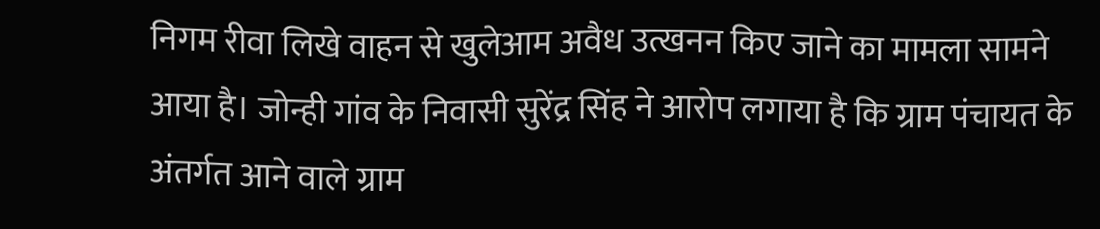निगम रीवा लिखे वाहन से खुलेआम अवैध उत्खनन किए जाने का मामला सामने आया है। जोन्ही गांव के निवासी सुरेंद्र सिंह ने आरोप लगाया है कि ग्राम पंचायत के अंतर्गत आने वाले ग्राम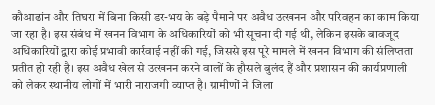कौआढांन और तिघरा में बिना किसी डर-भय के बड़े पैमाने पर अवैध उत्खनन और परिवहन का काम किया जा रहा है। इस संबंध में खनन विभाग के अधिकारियों को भी सूचना दी गई थी, लेकिन इसके बावजूद अधिकारियों द्वारा कोई प्रभावी कार्रवाई नहीं की गई, जिससे इस पूरे मामले में खनन विभाग की संलिप्तता प्रतीत हो रही है। इस अवैध खेल से उत्खनन करने वालों के हौसले बुलंद हैं और प्रशासन की कार्यप्रणाली को लेकर स्थानीय लोगों में भारी नाराजगी व्याप्त है। ग्रामीणों ने जिला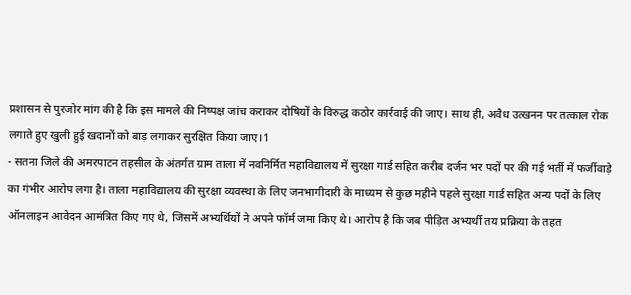प्रशासन से पुरजोर मांग की है कि इस मामले की निष्पक्ष जांच कराकर दोषियों के विरुद्ध कठोर कार्रवाई की जाए। साथ ही, अवैध उत्खनन पर तत्काल रोक लगाते हुए खुली हुई खदानों को बाड़ लगाकर सुरक्षित किया जाए।1
- सतना जिले की अमरपाटन तहसील के अंतर्गत ग्राम ताला में नवनिर्मित महाविद्यालय में सुरक्षा गार्ड सहित करीब दर्जन भर पदों पर की गई भर्ती में फर्जीवाड़े का गंभीर आरोप लगा है। ताला महाविद्यालय की सुरक्षा व्यवस्था के लिए जनभागीदारी के माध्यम से कुछ महीने पहले सुरक्षा गार्ड सहित अन्य पदों के लिए ऑनलाइन आवेदन आमंत्रित किए गए थे, जिसमें अभ्यर्थियों ने अपने फॉर्म जमा किए थे। आरोप है कि जब पीड़ित अभ्यर्थी तय प्रक्रिया के तहत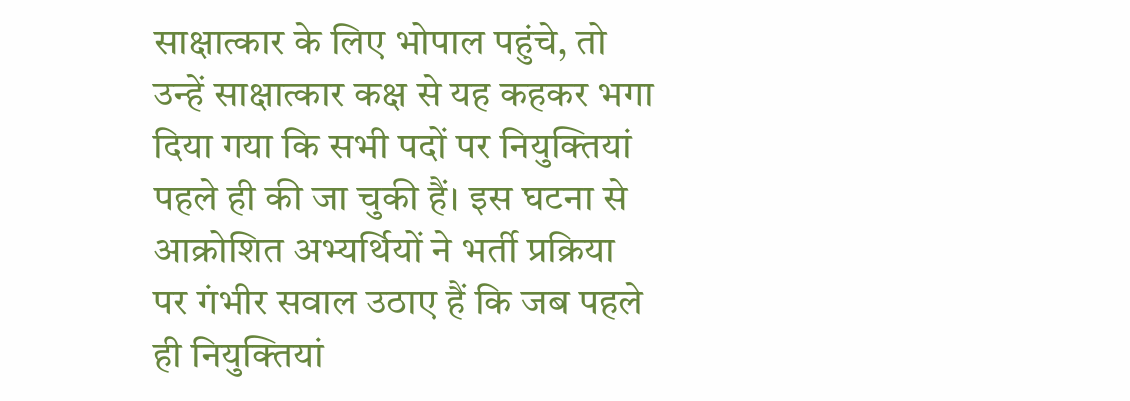साक्षात्कार के लिए भोपाल पहुंचे, तो उन्हें साक्षात्कार कक्ष से यह कहकर भगा दिया गया कि सभी पदों पर नियुक्तियां पहले ही की जा चुकी हैं। इस घटना से आक्रोशित अभ्यर्थियों ने भर्ती प्रक्रिया पर गंभीर सवाल उठाए हैं कि जब पहले ही नियुक्तियां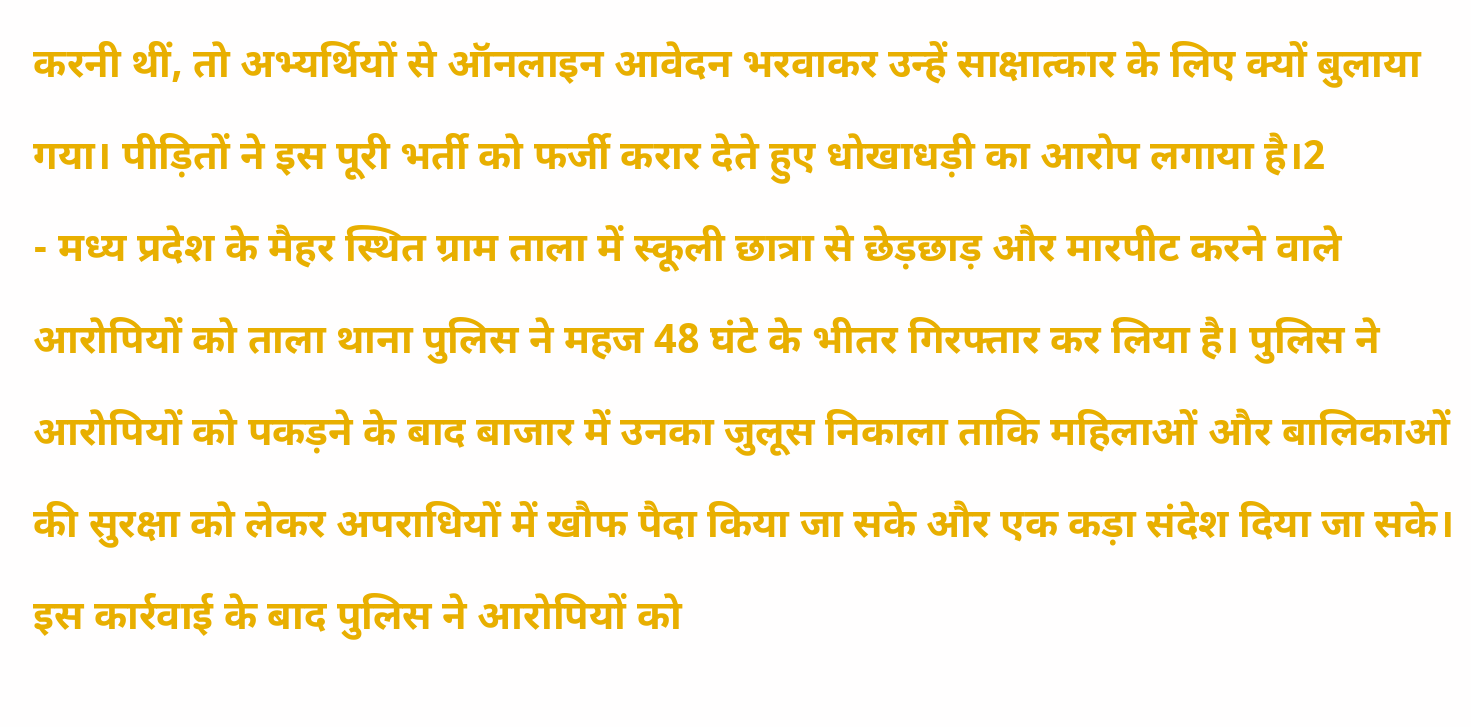करनी थीं, तो अभ्यर्थियों से ऑनलाइन आवेदन भरवाकर उन्हें साक्षात्कार के लिए क्यों बुलाया गया। पीड़ितों ने इस पूरी भर्ती को फर्जी करार देते हुए धोखाधड़ी का आरोप लगाया है।2
- मध्य प्रदेश के मैहर स्थित ग्राम ताला में स्कूली छात्रा से छेड़छाड़ और मारपीट करने वाले आरोपियों को ताला थाना पुलिस ने महज 48 घंटे के भीतर गिरफ्तार कर लिया है। पुलिस ने आरोपियों को पकड़ने के बाद बाजार में उनका जुलूस निकाला ताकि महिलाओं और बालिकाओं की सुरक्षा को लेकर अपराधियों में खौफ पैदा किया जा सके और एक कड़ा संदेश दिया जा सके। इस कार्रवाई के बाद पुलिस ने आरोपियों को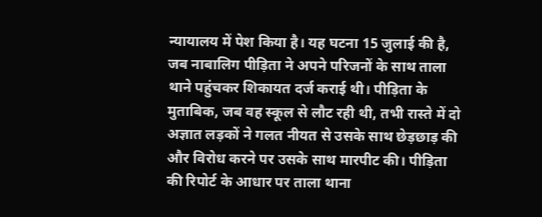न्यायालय में पेश किया है। यह घटना 15 जुलाई की है, जब नाबालिग पीड़िता ने अपने परिजनों के साथ ताला थाने पहुंचकर शिकायत दर्ज कराई थी। पीड़िता के मुताबिक, जब वह स्कूल से लौट रही थी, तभी रास्ते में दो अज्ञात लड़कों ने गलत नीयत से उसके साथ छेड़छाड़ की और विरोध करने पर उसके साथ मारपीट की। पीड़िता की रिपोर्ट के आधार पर ताला थाना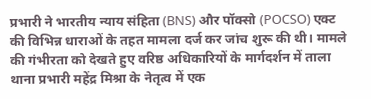प्रभारी ने भारतीय न्याय संहिता (BNS) और पॉक्सो (POCSO) एक्ट की विभिन्न धाराओं के तहत मामला दर्ज कर जांच शुरू की थी। मामले की गंभीरता को देखते हुए वरिष्ठ अधिकारियों के मार्गदर्शन में ताला थाना प्रभारी महेंद्र मिश्रा के नेतृत्व में एक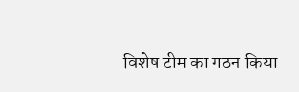विशेष टीम का गठन किया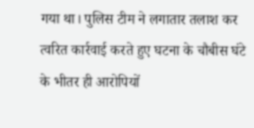गया था। पुलिस टीम ने लगातार तलाश कर त्वरित कार्रवाई करते हुए घटना के चौबीस घंटे के भीतर ही आरोपियों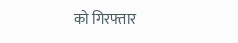को गिरफ्तार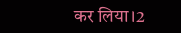कर लिया।2